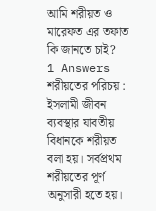আমি শরীয়ত ও মারেফত এর তফাত কি জানতে চাই?
1 Answers
শরীয়তের পরিচয় :
ইসলামী জীবন ব্যবস্থার যাবতীয় বিধানকে শরীয়ত বলা হয়। সর্বপ্রথম শরীয়তের পূর্ণ অনুসারী হতে হয়।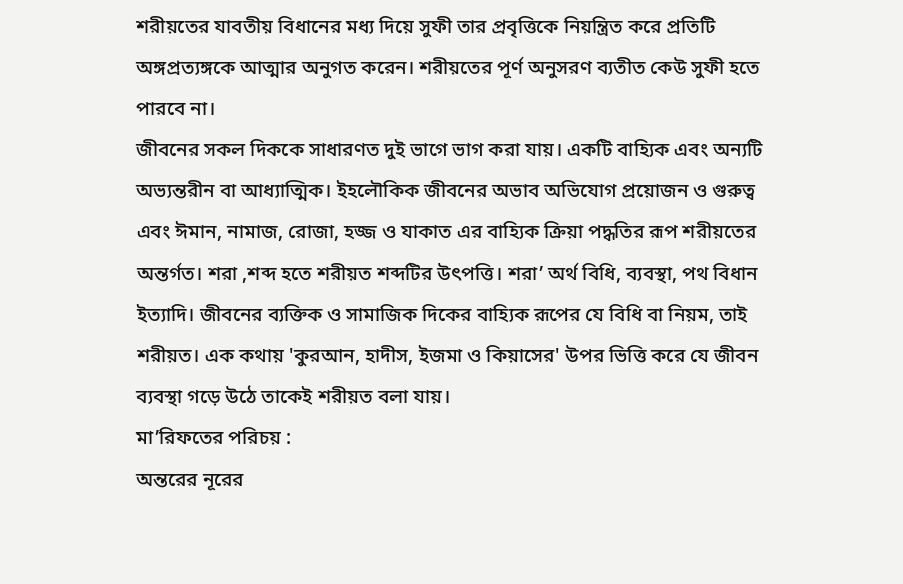শরীয়তের যাবতীয় বিধানের মধ্য দিয়ে সুফী তার প্রবৃত্তিকে নিয়ন্ত্রিত করে প্রতিটি অঙ্গপ্রত্যঙ্গকে আত্মার অনুগত করেন। শরীয়তের পূর্ণ অনুসরণ ব্যতীত কেউ সুফী হতে পারবে না।
জীবনের সকল দিককে সাধারণত দুই ভাগে ভাগ করা যায়। একটি বাহ্যিক এবং অন্যটি অভ্যন্তরীন বা আধ্যাত্মিক। ইহলৌকিক জীবনের অভাব অভিযোগ প্রয়োজন ও গুরুত্ব এবং ঈমান, নামাজ, রোজা, হজ্জ ও যাকাত এর বাহ্যিক ক্রিয়া পদ্ধতির রূপ শরীয়তের অন্তর্গত। শরা ,শব্দ হতে শরীয়ত শব্দটির উৎপত্তি। শরা’ অর্থ বিধি, ব্যবস্থা, পথ বিধান ইত্যাদি। জীবনের ব্যক্তিক ও সামাজিক দিকের বাহ্যিক রূপের যে বিধি বা নিয়ম, তাই শরীয়ত। এক কথায় 'কুরআন, হাদীস, ইজমা ও কিয়াসের' উপর ভিত্তি করে যে জীবন ব্যবস্থা গড়ে উঠে তাকেই শরীয়ত বলা যায়।
মা’রিফতের পরিচয় :
অন্তরের নূরের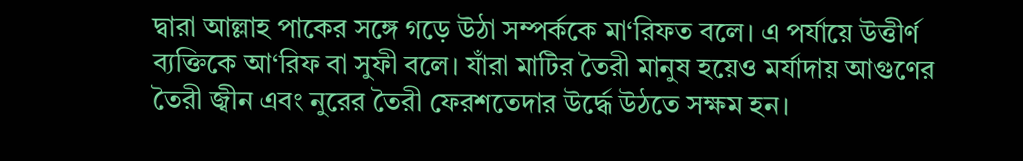দ্বারা আল্লাহ পাকের সঙ্গে গড়ে উঠা সম্পর্ককে মা‘রিফত বলে। এ পর্যায়ে উত্তীর্ণ ব্যক্তিকে আ‘রিফ বা সুফী বলে। যাঁরা মাটির তৈরী মানুষ হয়েও মর্যাদায় আগুণের তৈরী জ্বীন এবং নুরের তৈরী ফেরশতেদার উর্দ্ধে উঠতে সক্ষম হন।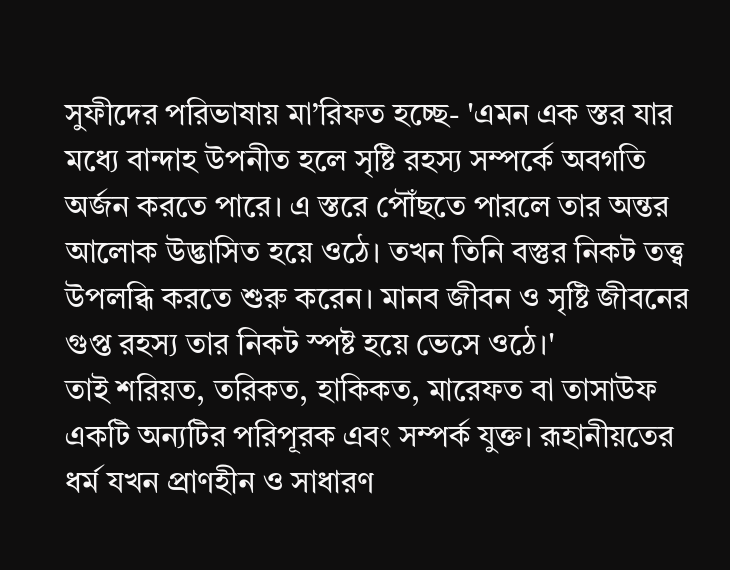সুফীদের পরিভাষায় মা’রিফত হচ্ছে- 'এমন এক স্তর যার মধ্যে বান্দাহ উপনীত হলে সৃষ্টি রহস্য সম্পর্কে অবগতি অর্জন করতে পারে। এ স্তরে পৌঁছতে পারলে তার অন্তর আলোক উদ্ভাসিত হয়ে ওঠে। তখন তিনি বস্তুর নিকট তত্ত্ব উপলব্ধি করতে শুরু করেন। মানব জীবন ও সৃষ্টি জীবনের গুপ্ত রহস্য তার নিকট স্পষ্ট হয়ে ভেসে ওঠে।'
তাই শরিয়ত, তরিকত, হাকিকত, মারেফত বা তাসাউফ একটি অন্যটির পরিপূরক এবং সম্পর্ক যুক্ত। রূহানীয়তের ধর্ম যখন প্রাণহীন ও সাধারণ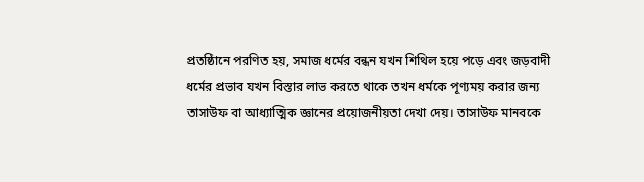প্রতষ্ঠিানে পরণিত হয়, সমাজ ধর্মের বন্ধন যখন শিথিল হয়ে পড়ে এবং জড়বাদী ধর্মের প্রভাব যখন বিস্তার লাভ করতে থাকে তখন ধর্মকে পূণ্যময় করার জন্য তাসাউফ বা আধ্যাত্মিক জ্ঞানের প্রয়োজনীয়তা দেখা দেয়। তাসাউফ মানবকে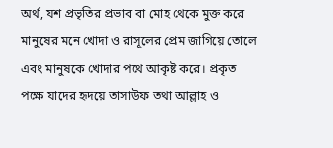অর্থ, যশ প্রভৃতির প্রভাব বা মোহ থেকে মুক্ত করে মানুষের মনে খোদা ও রাসূলের প্রেম জাগিয়ে তোলে এবং মানুষকে খোদার পথে আকৃষ্ট করে। প্রকৃত পক্ষে যাদের হৃদয়ে তাসাউফ তথা আল্লাহ ও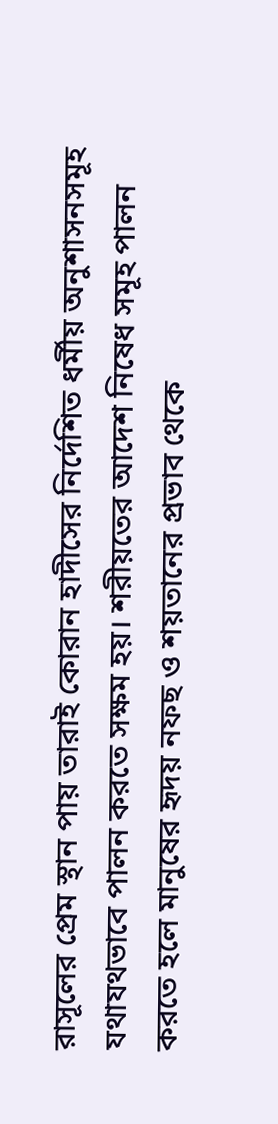রাসূলের প্রেম স্থান পায় তারাই কোরান হাদীসের নির্দেশিত ধর্মীয় অনুশাসনসমূহ যথাযথভাবে পালন করতে সক্ষম হয়। শরীয়তের আদেশ নিষেধ সমূহ পালন করতে হলে মানুষের হৃদয় নফছ ও শয়তানের প্রভাব থেকে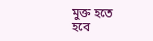মুক্ত হতে হবে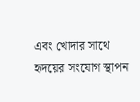এবং খোদার সাথে হৃদয়ের সংযোগ স্থাপন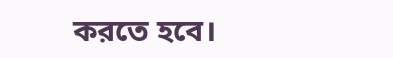করতে হবে।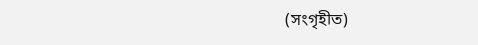(সংগৃহীত)